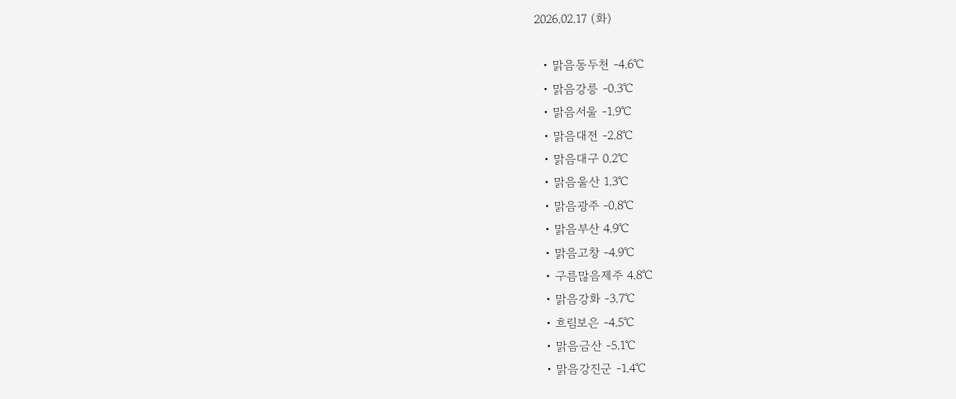2026.02.17 (화)

  • 맑음동두천 -4.6℃
  • 맑음강릉 -0.3℃
  • 맑음서울 -1.9℃
  • 맑음대전 -2.8℃
  • 맑음대구 0.2℃
  • 맑음울산 1.3℃
  • 맑음광주 -0.8℃
  • 맑음부산 4.9℃
  • 맑음고창 -4.9℃
  • 구름많음제주 4.8℃
  • 맑음강화 -3.7℃
  • 흐림보은 -4.5℃
  • 맑음금산 -5.1℃
  • 맑음강진군 -1.4℃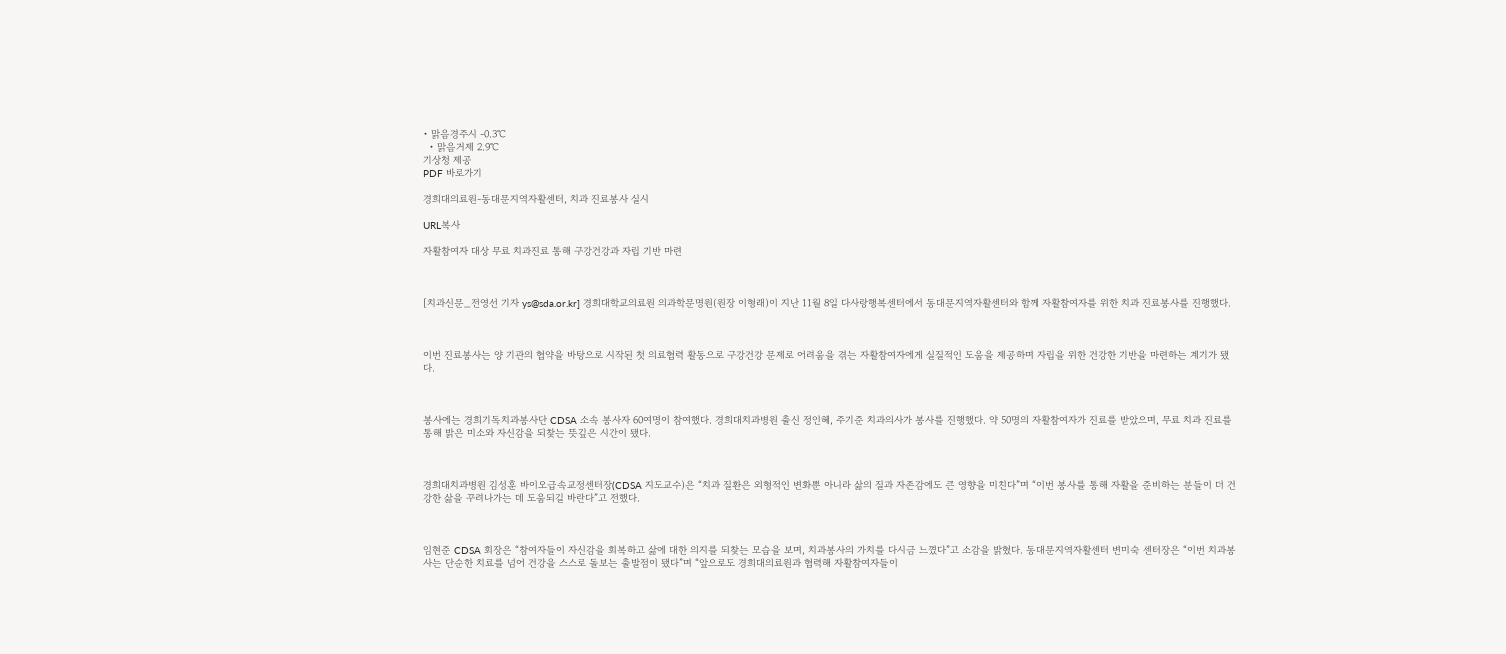• 맑음경주시 -0.3℃
  • 맑음거제 2.9℃
기상청 제공
PDF 바로가기

경희대의료원-동대문지역자활센터, 치과 진료봉사 실시

URL복사

자활참여자 대상 무료 치과진료 통해 구강건강과 자립 기반 마련



[치과신문_전영선 기자 ys@sda.or.kr] 경희대학교의료원 의과학문명원(원장 이형래)이 지난 11월 8일 다사랑행복센터에서 동대문지역자활센터와 함께 자활참여자를 위한 치과 진료봉사를 진행했다.



이번 진료봉사는 양 기관의 협약을 바탕으로 시작된 첫 의료협력 활동으로 구강건강 문제로 어려움을 겪는 자활참여자에게 실질적인 도움을 제공하며 자립을 위한 건강한 기반을 마련하는 계기가 됐다.



봉사에는 경희기독치과봉사단 CDSA 소속 봉사자 60여명이 참여했다. 경희대치과병원 출신 정인혜, 주기준 치과의사가 봉사를 진행했다. 약 50명의 자활참여자가 진료를 받았으며, 무료 치과 진료를 통해 밝은 미소와 자신감을 되찾는 뜻깊은 시간이 됐다.



경희대치과병원 김성훈 바이오급속교정센터장(CDSA 지도교수)은 “치과 질환은 외형적인 변화뿐 아니라 삶의 질과 자존감에도 큰 영향을 미친다”며 “이번 봉사를 통해 자활을 준비하는 분들이 더 건강한 삶을 꾸려나가는 데 도움되길 바란다”고 전했다.



임현준 CDSA 회장은 “참여자들이 자신감을 회복하고 삶에 대한 의지를 되찾는 모습을 보며, 치과봉사의 가치를 다시금 느꼈다”고 소감을 밝혔다. 동대문지역자활센터 변미숙 센터장은 “이번 치과봉사는 단순한 치료를 넘어 건강을 스스로 돌보는 출발점이 됐다”며 “앞으로도 경희대의료원과 협력해 자활참여자들이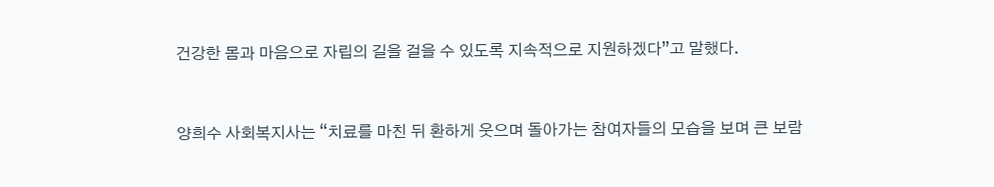건강한 몸과 마음으로 자립의 길을 걸을 수 있도록 지속적으로 지원하겠다”고 말했다.



양희수 사회복지사는 “치료를 마친 뒤 환하게 웃으며 돌아가는 참여자들의 모습을 보며 큰 보람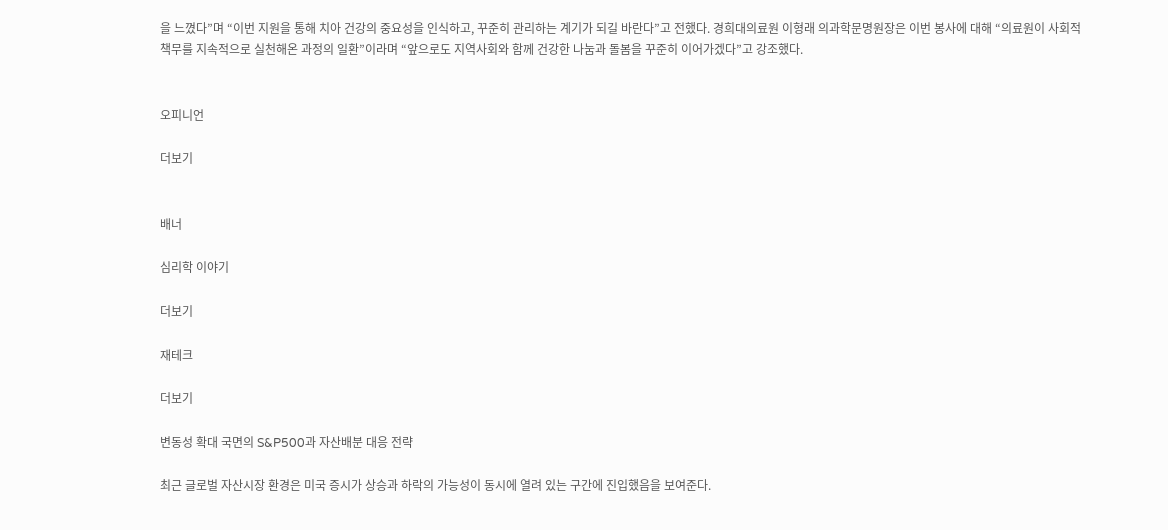을 느꼈다”며 “이번 지원을 통해 치아 건강의 중요성을 인식하고, 꾸준히 관리하는 계기가 되길 바란다”고 전했다. 경희대의료원 이형래 의과학문명원장은 이번 봉사에 대해 “의료원이 사회적 책무를 지속적으로 실천해온 과정의 일환”이라며 “앞으로도 지역사회와 함께 건강한 나눔과 돌봄을 꾸준히 이어가겠다”고 강조했다.


오피니언

더보기


배너

심리학 이야기

더보기

재테크

더보기

변동성 확대 국면의 S&P500과 자산배분 대응 전략

최근 글로벌 자산시장 환경은 미국 증시가 상승과 하락의 가능성이 동시에 열려 있는 구간에 진입했음을 보여준다.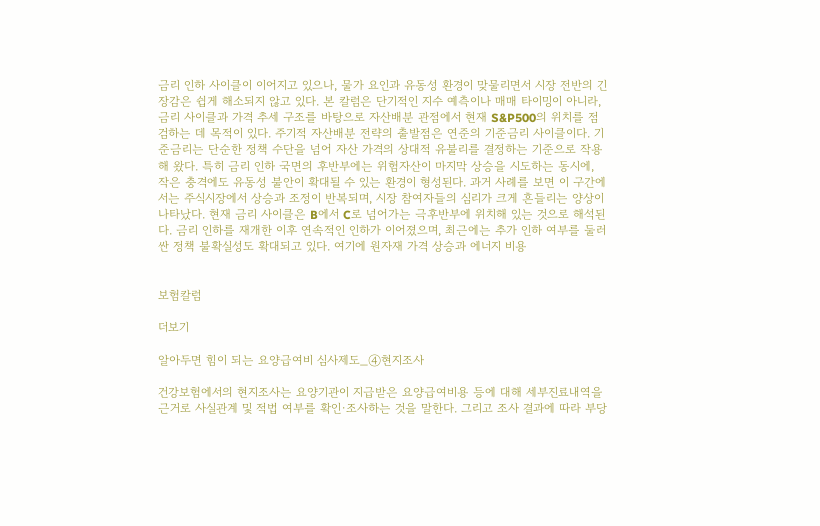금리 인하 사이클이 이어지고 있으나, 물가 요인과 유동성 환경이 맞물리면서 시장 전반의 긴장감은 쉽게 해소되지 않고 있다. 본 칼럼은 단기적인 지수 예측이나 매매 타이밍이 아니라, 금리 사이클과 가격 추세 구조를 바탕으로 자산배분 관점에서 현재 S&P500의 위치를 점검하는 데 목적이 있다. 주기적 자산배분 전략의 출발점은 연준의 기준금리 사이클이다. 기준금리는 단순한 정책 수단을 넘어 자산 가격의 상대적 유불리를 결정하는 기준으로 작용해 왔다. 특히 금리 인하 국면의 후반부에는 위험자산이 마지막 상승을 시도하는 동시에, 작은 충격에도 유동성 불안이 확대될 수 있는 환경이 형성된다. 과거 사례를 보면 이 구간에서는 주식시장에서 상승과 조정이 반복되며, 시장 참여자들의 심리가 크게 흔들리는 양상이 나타났다. 현재 금리 사이클은 B에서 C로 넘어가는 극후반부에 위치해 있는 것으로 해석된다. 금리 인하를 재개한 이후 연속적인 인하가 이어졌으며, 최근에는 추가 인하 여부를 둘러싼 정책 불확실성도 확대되고 있다. 여기에 원자재 가격 상승과 에너지 비용


보험칼럼

더보기

알아두면 힘이 되는 요양급여비 심사제도_④현지조사

건강보험에서의 현지조사는 요양기관이 지급받은 요양급여비용 등에 대해 세부진료내역을 근거로 사실관계 및 적법 여부를 확인·조사하는 것을 말한다. 그리고 조사 결과에 따라 부당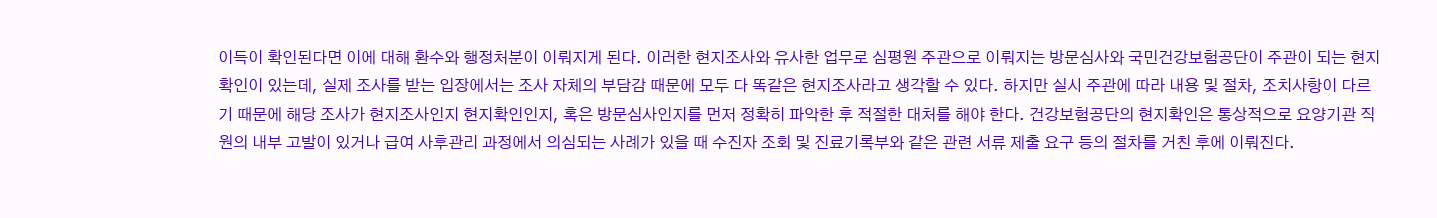이득이 확인된다면 이에 대해 환수와 행정처분이 이뤄지게 된다. 이러한 현지조사와 유사한 업무로 심평원 주관으로 이뤄지는 방문심사와 국민건강보험공단이 주관이 되는 현지확인이 있는데, 실제 조사를 받는 입장에서는 조사 자체의 부담감 때문에 모두 다 똑같은 현지조사라고 생각할 수 있다. 하지만 실시 주관에 따라 내용 및 절차, 조치사항이 다르기 때문에 해당 조사가 현지조사인지 현지확인인지, 혹은 방문심사인지를 먼저 정확히 파악한 후 적절한 대처를 해야 한다. 건강보험공단의 현지확인은 통상적으로 요양기관 직원의 내부 고발이 있거나 급여 사후관리 과정에서 의심되는 사례가 있을 때 수진자 조회 및 진료기록부와 같은 관련 서류 제출 요구 등의 절차를 거친 후에 이뤄진다.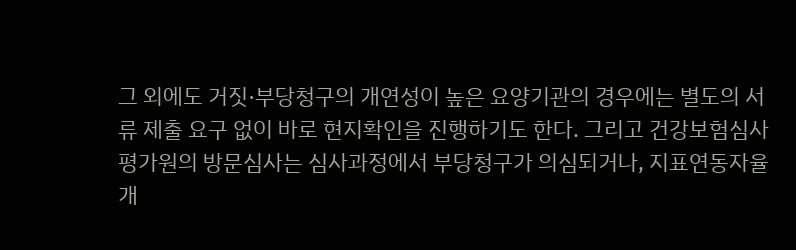그 외에도 거짓·부당청구의 개연성이 높은 요양기관의 경우에는 별도의 서류 제출 요구 없이 바로 현지확인을 진행하기도 한다. 그리고 건강보험심사평가원의 방문심사는 심사과정에서 부당청구가 의심되거나, 지표연동자율개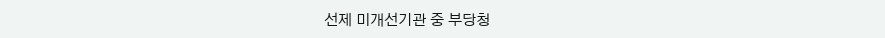선제 미개선기관 중 부당청